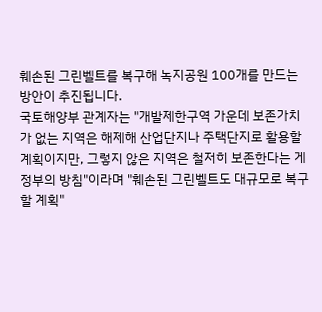훼손된 그린벨트를 복구해 녹지공원 100개를 만드는 방안이 추진됩니다.
국토해양부 관계자는 "개발제한구역 가운데 보존가치가 없는 지역은 해제해 산업단지나 주택단지로 활용할 계획이지만, 그렇지 않은 지역은 철저히 보존한다는 게 정부의 방침"이라며 "훼손된 그린벨트도 대규모로 복구할 계획"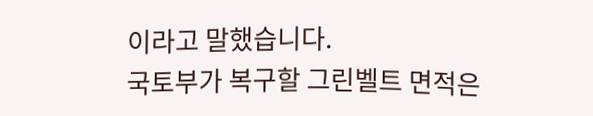이라고 말했습니다.
국토부가 복구할 그린벨트 면적은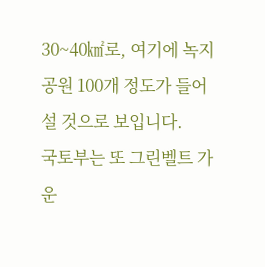30~40㎢로, 여기에 녹지공원 100개 정도가 들어설 것으로 보입니다.
국토부는 또 그린벨트 가운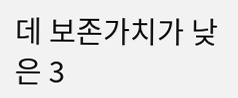데 보존가치가 낮은 3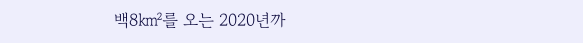백8㎢를 오는 2020년까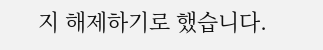지 해제하기로 했습니다.